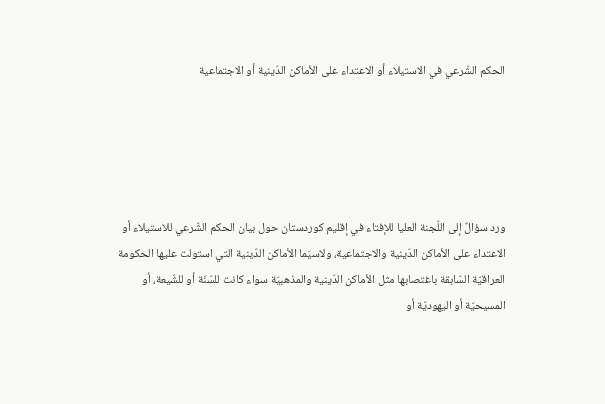الحكم الشّرعي في الاستيلاء أو الاعتداء على الأماكن الدّينية أو الاجتماعية





ورد سؤالٌ إلى اللّجنة العليا للإفتاء في إقليم كوردستان حول بيان الحكم الشّرعي للاستيلاء أو الاعتداء على الأماكن الدّينية والاجتماعية، ولاسيَما الأماكن الدّينية التي استولت عليها الحكومة العراقيّة السّابقة باغتصابها مثل الأماكن الدّينية والمذهبيّة سواء كانت للسّنّة أو للشّيعة، أو المسيحيّة أو اليهوديّة أو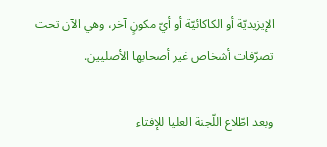الإيزيديّة أو الكاكائيّة أو أيّ مكونٍ آخر، وهي الآن تحت تصرّفات أشخاص غير أصحابها الأصليين.

وبعد اطّلاع اللّجنة العليا للإفتاء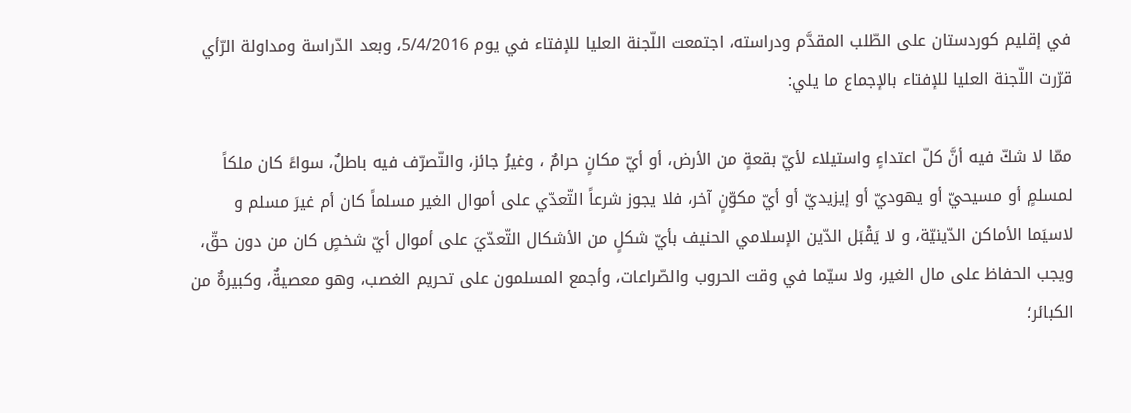في إقليم كوردستان على الطّلب المقدَّم ودراسته، اجتمعت اللّجنة العليا للإفتاء في يوم 5/4/2016، وبعد الدّراسة ومداولة الرّأي قرّرت اللّجنة العليا للإفتاء بالإجماع ما يلي:

ممّا لا شكّ فيه أنَّ كلّ اعتداءٍ واستيلاء لأيّ بقعةٍ من الأرض، أو أيّ مكانٍ حرامٌ ، وغيرُ جائز، والتّصرّف فيه باطلٌ، سواءً كان ملكاً لمسلمٍ أو مسيحيّ أو يهوديّ أو إيزيديّ أو أيّ مكوّنٍ آخر، فلا يجوز شرعاً التّعدّي على أموال الغير مسلماً كان أم غيرَ مسلم و لاسيَما الأماكن الدّينيّة، و لا يَقْبَل الدّين الإسلامي الحنيف بأيّ شكلٍ من الأشكال التّعدّيَ على أموال أيّ شخصٍ كان من دون حقّ، ويجب الحفاظ على مال الغير، ولا سيّما في وقت الحروب والصّراعات، وأجمع المسلمون على تحريم الغصب، وهو معصيةٌ، وكبيرةٌ من الكبائر؛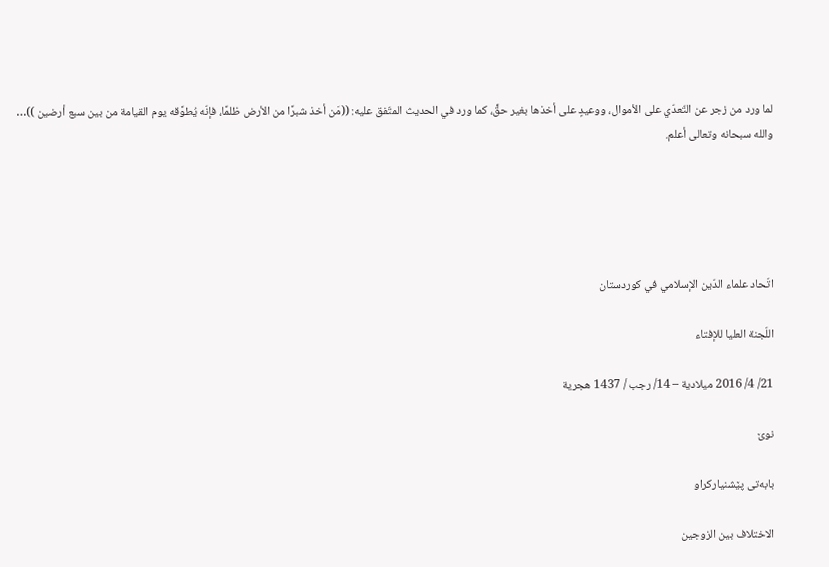لما ورد من زجر عن التّعدّي على الأموال، ووعيدٍ على أخذها بغير حقٍّ، كما ورد في الحديث المتّفق عليه: ((مَن أخذ شبرًا من الأرض ظلمًا، فإنّه يُطوَّقه يوم القيامة من بين سبع أرضين ))… والله سبحانه وتعالى أعلم.





اتّحاد علماء الدّين الإسلامي في كوردستان

اللّجنة العليا للإفتاء

21/ 4/ 2016 ميلادية – 14/ رجب / 1437 هجرية

نوێ

بابەتی پێشنیاركراو

الاختلاف بين الزوجين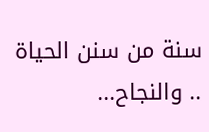سنة من سنن الحياة .. والنجاح...